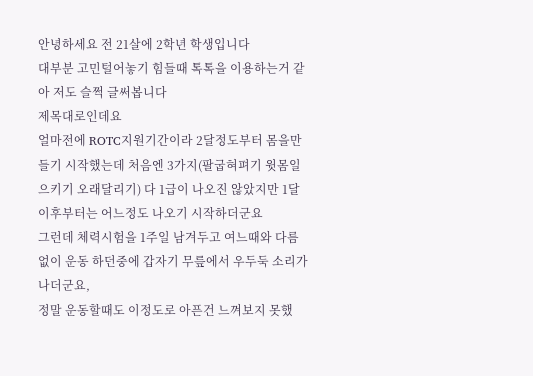안녕하세요 전 21살에 2학년 학생입니다
대부분 고민털어놓기 힘들때 톡톡을 이용하는거 같아 저도 슬쩍 글써봅니다
제목대로인데요
얼마전에 ROTC지원기간이라 2달정도부터 몸을만들기 시작했는데 처음엔 3가지(팔굽혀펴기 윗몸일으키기 오래달리기) 다 1급이 나오진 않았지만 1달이후부터는 어느정도 나오기 시작하더군요
그런데 체력시험을 1주일 남겨두고 여느때와 다름없이 운동 하던중에 갑자기 무릎에서 우두둑 소리가 나더군요,
정말 운동할때도 이정도로 아픈건 느껴보지 못했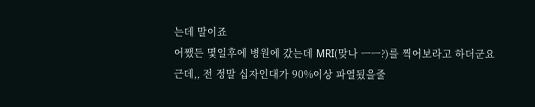는데 말이죠
어쨌든 몇일후에 병원에 갔는데 MRI(맞나 ㅡㅡ?)를 찍어보라고 하더군요
근데,, 전 정말 십자인대가 90%이상 파열됬을줄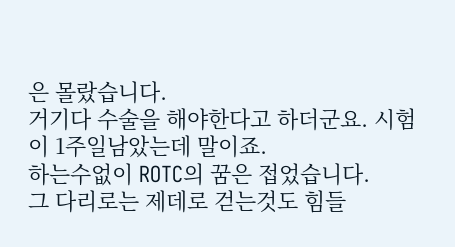은 몰랐습니다.
거기다 수술을 해야한다고 하더군요. 시험이 1주일남았는데 말이죠.
하는수없이 ROTC의 꿈은 접었습니다.
그 다리로는 제데로 걷는것도 힘들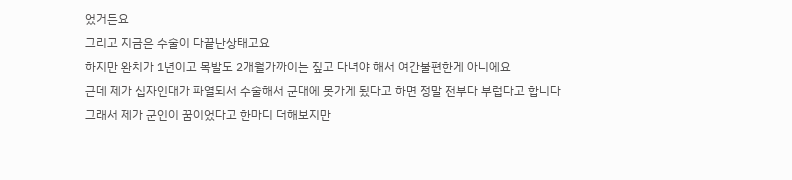었거든요
그리고 지금은 수술이 다끝난상태고요
하지만 완치가 1년이고 목발도 2개월가까이는 짚고 다녀야 해서 여간불편한게 아니에요
근데 제가 십자인대가 파열되서 수술해서 군대에 못가게 됬다고 하면 정말 전부다 부럽다고 합니다
그래서 제가 군인이 꿈이었다고 한마디 더해보지만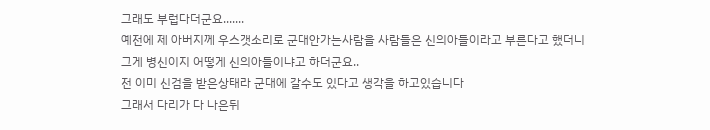그래도 부럽다더군요.......
예전에 제 아버지께 우스갯소리로 군대안가는사람을 사람들은 신의아들이라고 부른다고 했더니
그게 병신이지 어떻게 신의아들이냐고 하더군요..
전 이미 신검을 받은상태라 군대에 갈수도 있다고 생각을 하고있습니다
그래서 다리가 다 나은뒤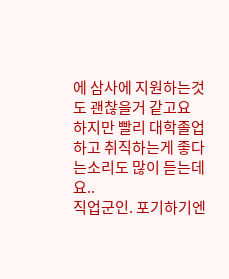에 삼사에 지원하는것도 괜찮을거 같고요
하지만 빨리 대학졸업하고 취직하는게 좋다는소리도 많이 듣는데요..
직업군인. 포기하기엔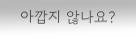아깝지 않나요?